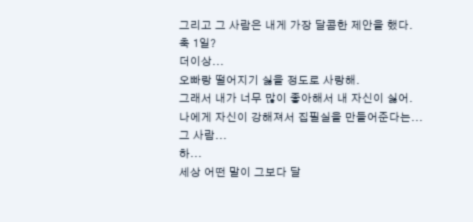그리고 그 사람은 내게 가장 달콤한 제안을 했다.
축 1일?
더이상...
오빠랑 떨어지기 싫을 정도로 사랑해.
그래서 내가 너무 많이 좋아해서 내 자신이 싫어.
나에게 자신이 강해져서 집필실을 만들어준다는...
그 사람...
하...
세상 어떤 말이 그보다 달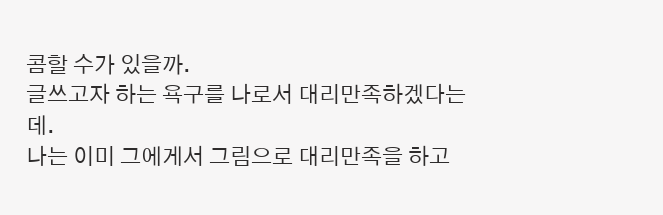콤할 수가 있을까.
글쓰고자 하는 욕구를 나로서 대리만족하겠다는데.
나는 이미 그에게서 그림으로 대리만족을 하고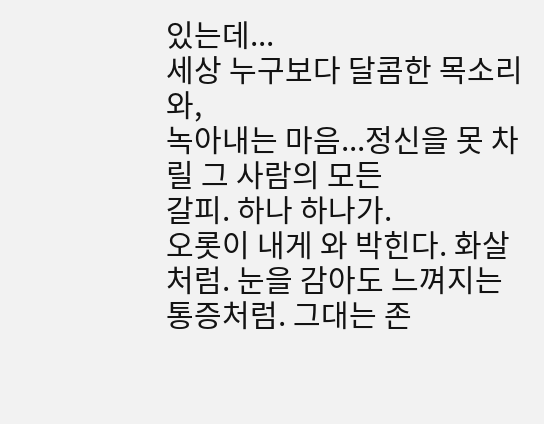있는데...
세상 누구보다 달콤한 목소리와,
녹아내는 마음...정신을 못 차릴 그 사람의 모든
갈피. 하나 하나가.
오롯이 내게 와 박힌다. 화살처럼. 눈을 감아도 느껴지는 통증처럼. 그대는 존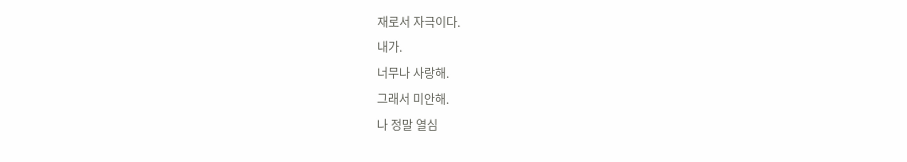재로서 자극이다.
내가.
너무나 사랑해.
그래서 미안해.
나 정말 열심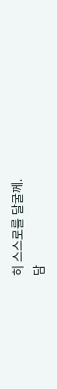히 스스로를 달굴께.
담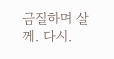금질하며 살께. 다시.